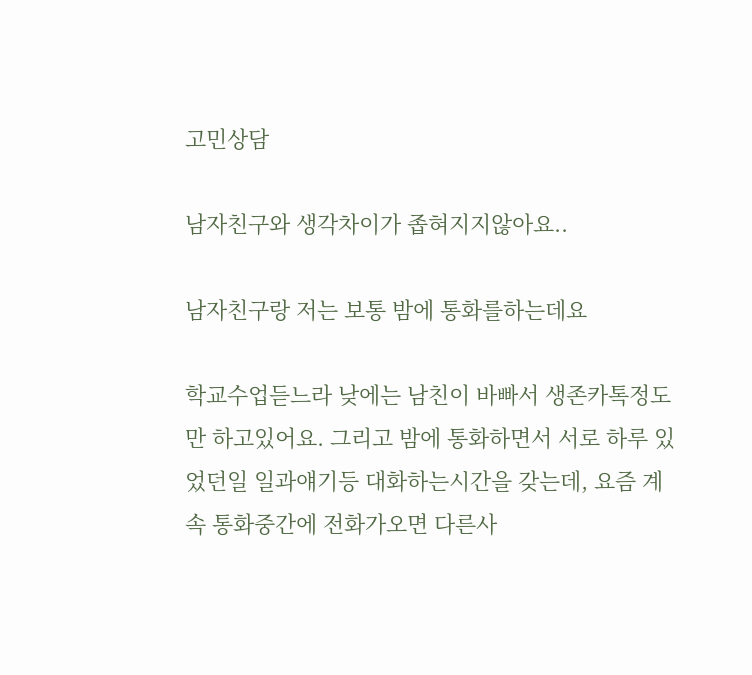고민상담

남자친구와 생각차이가 좁혀지지않아요..

남자친구랑 저는 보통 밤에 통화를하는데요

학교수업듣느라 낮에는 남친이 바빠서 생존카톡정도만 하고있어요. 그리고 밤에 통화하면서 서로 하루 있었던일 일과얘기등 대화하는시간을 갖는데, 요즘 계속 통화중간에 전화가오면 다른사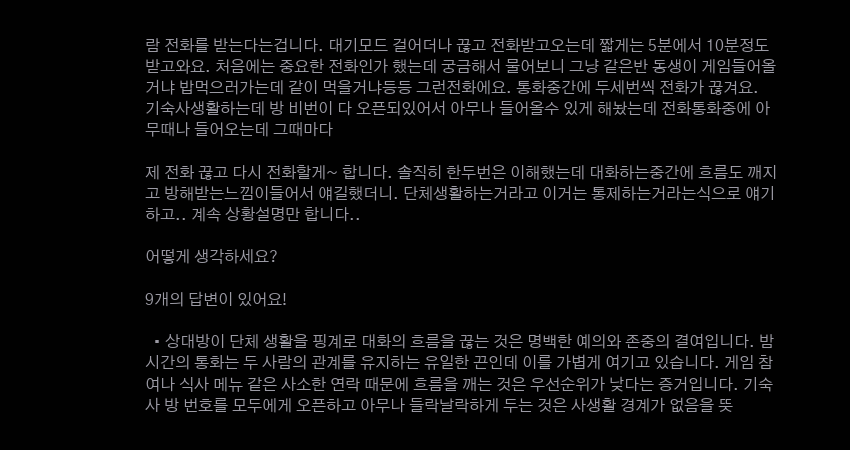람 전화를 받는다는겁니다. 대기모드 걸어더나 끊고 전화받고오는데 짧게는 5분에서 10분정도 받고와요. 처음에는 중요한 전화인가 했는데 궁금해서 물어보니 그냥 같은반 동생이 게임들어올거냐 밥먹으러가는데 같이 먹을거냐등등 그런전화에요. 통화중간에 두세번씩 전화가 끊겨요. 기숙사생활하는데 방 비번이 다 오픈되있어서 아무나 들어올수 있게 해놨는데 전화통화중에 아무때나 들어오는데 그때마다

제 전화 끊고 다시 전화할게~ 합니다. 솔직히 한두번은 이해했는데 대화하는중간에 흐름도 깨지고 방해받는느낌이들어서 얘길했더니. 단체생활하는거라고 이거는 통제하는거라는식으로 얘기하고.. 계속 상황설명만 합니다..

어떻게 생각하세요?

9개의 답변이 있어요!

  • 상대방이 단체 생활을 핑계로 대화의 흐름을 끊는 것은 명백한 예의와 존중의 결여입니다. 밤 시간의 통화는 두 사람의 관계를 유지하는 유일한 끈인데 이를 가볍게 여기고 있습니다. 게임 참여나 식사 메뉴 같은 사소한 연락 때문에 흐름을 깨는 것은 우선순위가 낮다는 증거입니다. 기숙사 방 번호를 모두에게 오픈하고 아무나 들락날락하게 두는 것은 사생활 경계가 없음을 뜻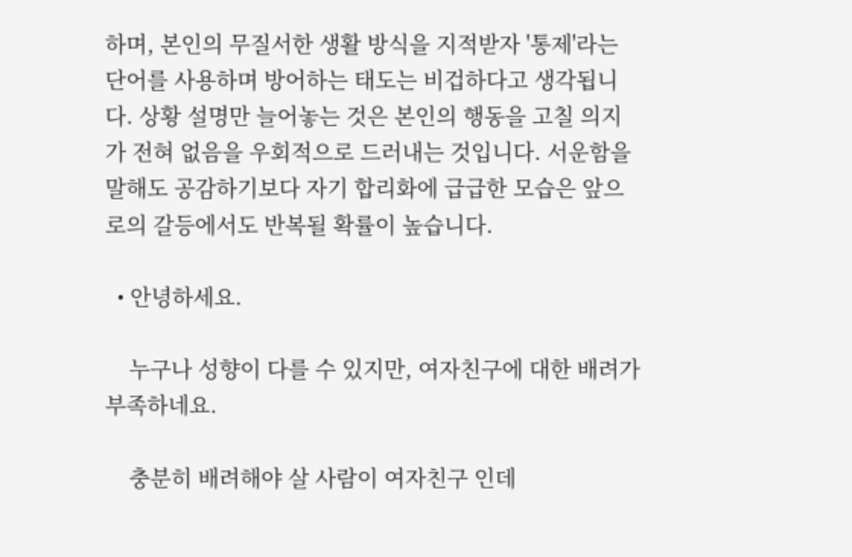하며, 본인의 무질서한 생활 방식을 지적받자 '통제'라는 단어를 사용하며 방어하는 태도는 비겁하다고 생각됩니다. 상황 설명만 늘어놓는 것은 본인의 행동을 고칠 의지가 전혀 없음을 우회적으로 드러내는 것입니다. 서운함을 말해도 공감하기보다 자기 합리화에 급급한 모습은 앞으로의 갈등에서도 반복될 확률이 높습니다.

  • 안녕하세요.

    누구나 성향이 다를 수 있지만, 여자친구에 대한 배려가 부족하네요.

    충분히 배려해야 살 사람이 여자친구 인데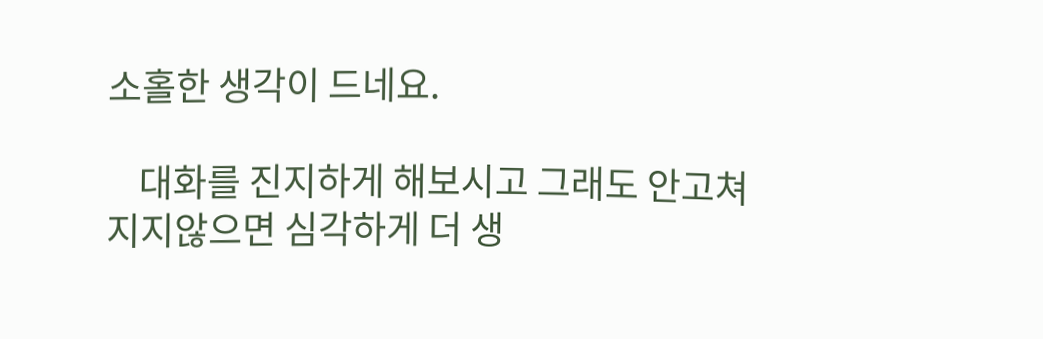소홀한 생각이 드네요.

    대화를 진지하게 해보시고 그래도 안고쳐 지지않으면 심각하게 더 생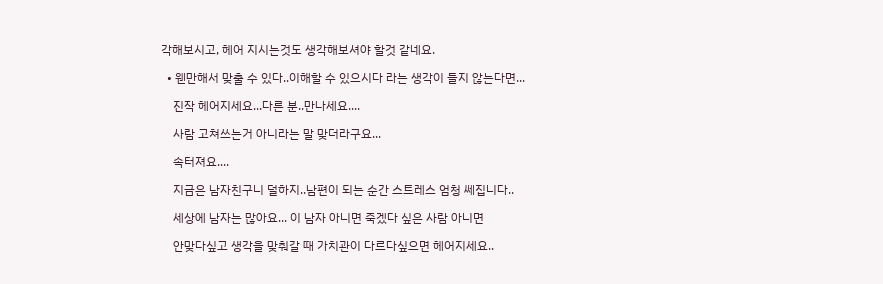각해보시고, 헤어 지시는것도 생각해보셔야 할것 같네요.

  • 웬만해서 맞출 수 있다..이해할 수 있으시다 라는 생각이 들지 않는다면...

    진작 헤어지세요...다른 분..만나세요....

    사람 고쳐쓰는거 아니라는 말 맞더라구요...

    속터져요....

    지금은 남자친구니 덜하지..남편이 되는 순간 스트레스 엄청 쎄집니다..

    세상에 남자는 많아요... 이 남자 아니면 죽겠다 싶은 사람 아니면

    안맞다싶고 생각을 맞춰갈 때 가치관이 다르다싶으면 헤어지세요..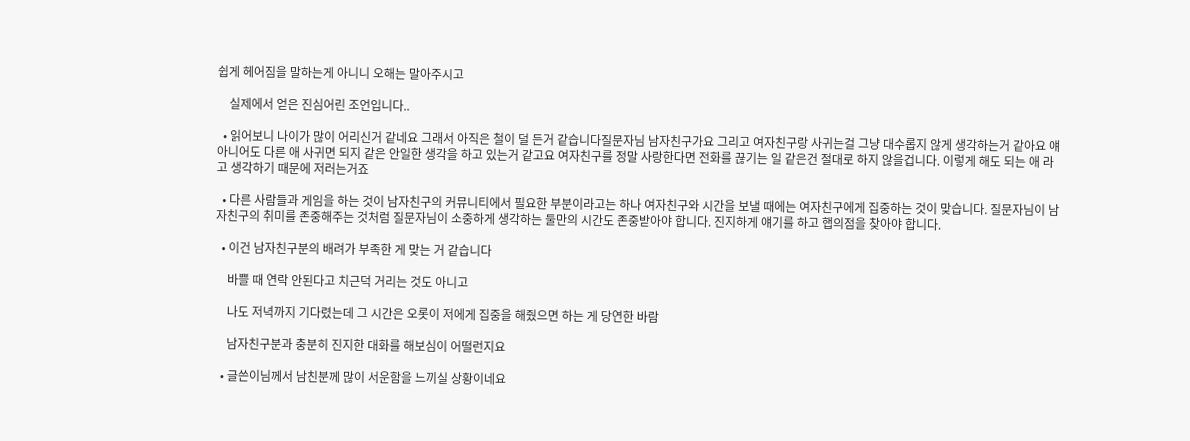쉽게 헤어짐을 말하는게 아니니 오해는 말아주시고

    실제에서 얻은 진심어린 조언입니다..

  • 읽어보니 나이가 많이 어리신거 같네요 그래서 아직은 철이 덜 든거 같습니다질문자님 남자친구가요 그리고 여자친구랑 사귀는걸 그냥 대수롭지 않게 생각하는거 같아요 얘 아니어도 다른 애 사귀면 되지 같은 안일한 생각을 하고 있는거 같고요 여자친구를 정말 사랑한다면 전화를 끊기는 일 같은건 절대로 하지 않을겁니다. 이렇게 해도 되는 애 라고 생각하기 때문에 저러는거죠

  • 다른 사람들과 게임을 하는 것이 남자친구의 커뮤니티에서 필요한 부분이라고는 하나 여자친구와 시간을 보낼 때에는 여자친구에게 집중하는 것이 맞습니다. 질문자님이 남자친구의 취미를 존중해주는 것처럼 질문자님이 소중하게 생각하는 둘만의 시간도 존중받아야 합니다. 진지하게 얘기를 하고 햅의점을 찾아야 합니다.

  • 이건 남자친구분의 배려가 부족한 게 맞는 거 같습니다

    바쁠 때 연락 안된다고 치근덕 거리는 것도 아니고

    나도 저녁까지 기다렸는데 그 시간은 오롯이 저에게 집중을 해줬으면 하는 게 당연한 바람

    남자친구분과 충분히 진지한 대화를 해보심이 어떨런지요

  • 글쓴이님께서 남친분께 많이 서운함을 느끼실 상황이네요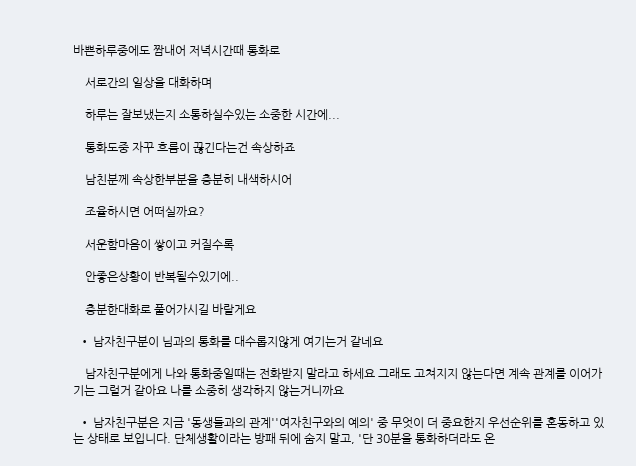바쁜하루중에도 짬내어 저녁시간때 통화로

    서로간의 일상을 대화하며

    하루는 잘보냈는지 소통하실수있는 소중한 시간에...

    통화도중 자꾸 흐름이 끊긴다는건 속상하죠

    남친분께 속상한부분을 충분히 내색하시어

    조율하시면 어떠실까요?

    서운함마음이 쌓이고 커질수록

    안좋은상황이 반복될수있기에..

    충분한대화로 풀어가시길 바랄게요

  • 남자친구분이 님과의 통화를 대수롭지않게 여기는거 같네요

    남자친구분에게 나와 통화중일때는 전화받지 말라고 하세요 그래도 고쳐지지 않는다면 계속 관계를 이어가기는 그럴거 같아요 나를 소중히 생각하지 않는거니까요

  • 남자친구분은 지금 '동생들과의 관계''여자친구와의 예의' 중 무엇이 더 중요한지 우선순위를 혼동하고 있는 상태로 보입니다. 단체생활이라는 방패 뒤에 숨지 말고, '단 30분을 통화하더라도 온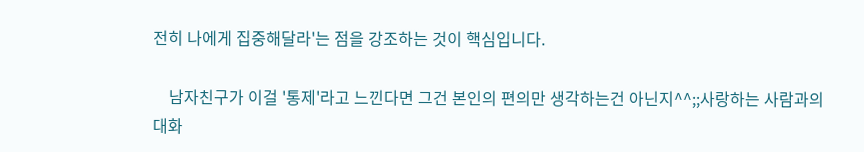전히 나에게 집중해달라'는 점을 강조하는 것이 핵심입니다.

    남자친구가 이걸 '통제'라고 느낀다면 그건 본인의 편의만 생각하는건 아닌지^^;;사랑하는 사람과의 대화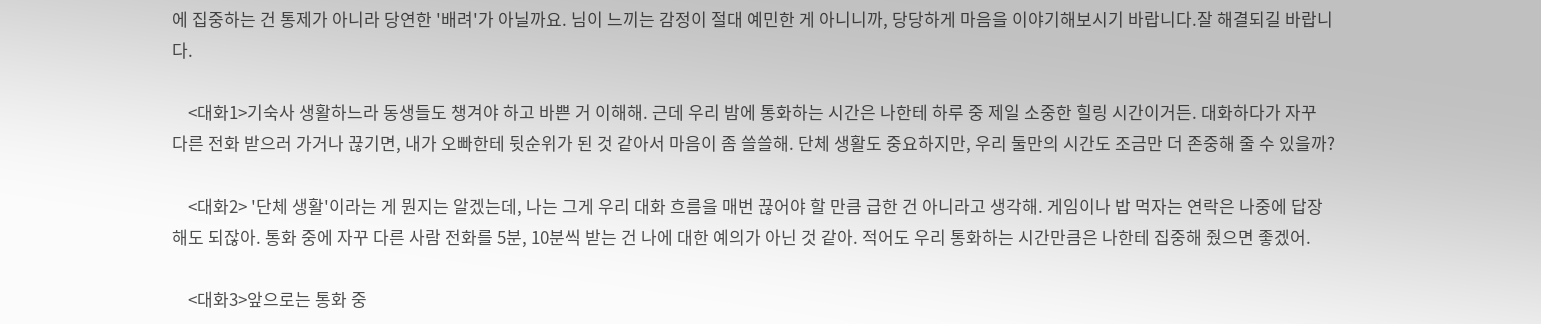에 집중하는 건 통제가 아니라 당연한 '배려'가 아닐까요. 님이 느끼는 감정이 절대 예민한 게 아니니까, 당당하게 마음을 이야기해보시기 바랍니다.잘 해결되길 바랍니다.

    <대화1>기숙사 생활하느라 동생들도 챙겨야 하고 바쁜 거 이해해. 근데 우리 밤에 통화하는 시간은 나한테 하루 중 제일 소중한 힐링 시간이거든. 대화하다가 자꾸 다른 전화 받으러 가거나 끊기면, 내가 오빠한테 뒷순위가 된 것 같아서 마음이 좀 쓸쓸해. 단체 생활도 중요하지만, 우리 둘만의 시간도 조금만 더 존중해 줄 수 있을까?

    <대화2> '단체 생활'이라는 게 뭔지는 알겠는데, 나는 그게 우리 대화 흐름을 매번 끊어야 할 만큼 급한 건 아니라고 생각해. 게임이나 밥 먹자는 연락은 나중에 답장해도 되잖아. 통화 중에 자꾸 다른 사람 전화를 5분, 10분씩 받는 건 나에 대한 예의가 아닌 것 같아. 적어도 우리 통화하는 시간만큼은 나한테 집중해 줬으면 좋겠어.

    <대화3>앞으로는 통화 중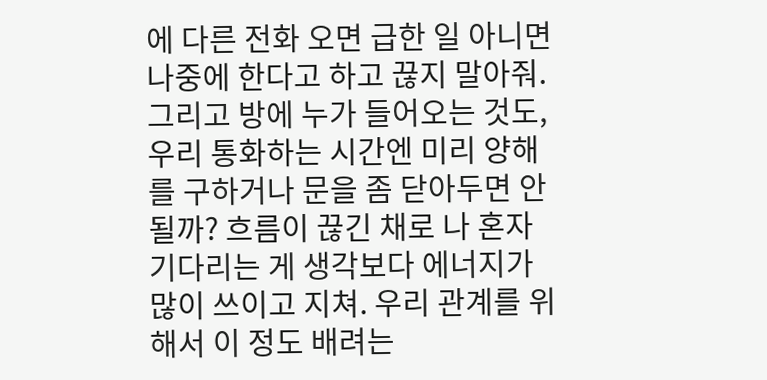에 다른 전화 오면 급한 일 아니면 나중에 한다고 하고 끊지 말아줘. 그리고 방에 누가 들어오는 것도, 우리 통화하는 시간엔 미리 양해를 구하거나 문을 좀 닫아두면 안 될까? 흐름이 끊긴 채로 나 혼자 기다리는 게 생각보다 에너지가 많이 쓰이고 지쳐. 우리 관계를 위해서 이 정도 배려는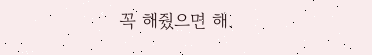꼭 해줬으면 해.